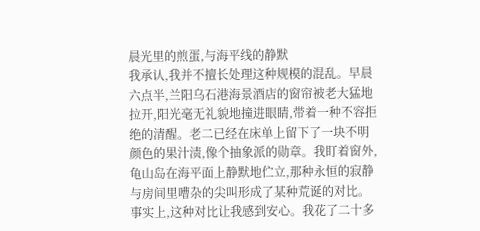晨光里的煎蛋,与海平线的静默
我承认,我并不擅长处理这种规模的混乱。早晨六点半,兰阳乌石港海景酒店的窗帘被老大猛地拉开,阳光毫无礼貌地撞进眼睛,带着一种不容拒绝的清醒。老二已经在床单上留下了一块不明颜色的果汁渍,像个抽象派的勋章。我盯着窗外,龟山岛在海平面上静默地伫立,那种永恒的寂静与房间里嘈杂的尖叫形成了某种荒诞的对比。事实上,这种对比让我感到安心。我花了二十多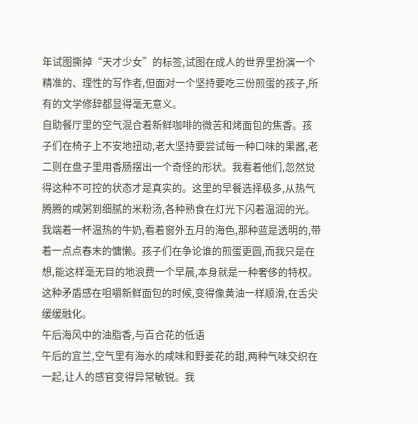年试图撕掉“天才少女”的标签,试图在成人的世界里扮演一个精准的、理性的写作者,但面对一个坚持要吃三份煎蛋的孩子,所有的文学修辞都显得毫无意义。
自助餐厅里的空气混合着新鲜咖啡的微苦和烤面包的焦香。孩子们在椅子上不安地扭动,老大坚持要尝试每一种口味的果酱,老二则在盘子里用香肠摆出一个奇怪的形状。我看着他们,忽然觉得这种不可控的状态才是真实的。这里的早餐选择极多,从热气腾腾的咸粥到细腻的米粉汤,各种熟食在灯光下闪着温润的光。我端着一杯温热的牛奶,看着窗外五月的海色,那种蓝是透明的,带着一点点春末的慵懒。孩子们在争论谁的煎蛋更圆,而我只是在想,能这样毫无目的地浪费一个早晨,本身就是一种奢侈的特权。这种矛盾感在咀嚼新鲜面包的时候,变得像黄油一样顺滑,在舌尖缓缓融化。
午后海风中的油脂香,与百合花的低语
午后的宜兰,空气里有海水的咸味和野姜花的甜,两种气味交织在一起,让人的感官变得异常敏锐。我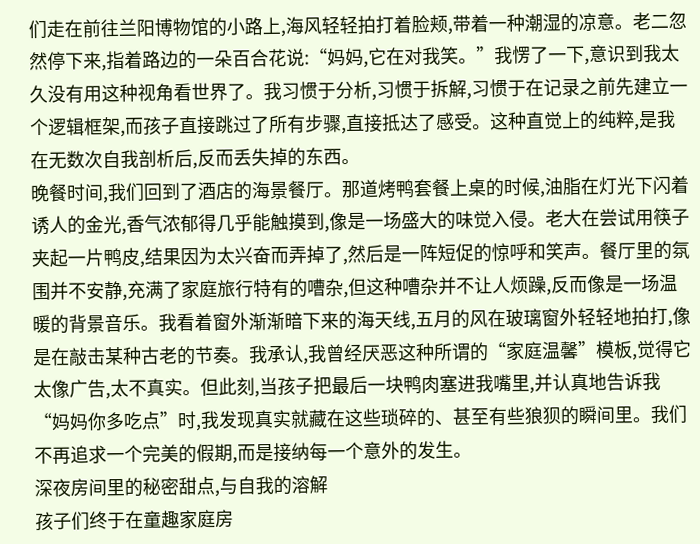们走在前往兰阳博物馆的小路上,海风轻轻拍打着脸颊,带着一种潮湿的凉意。老二忽然停下来,指着路边的一朵百合花说:“妈妈,它在对我笑。”我愣了一下,意识到我太久没有用这种视角看世界了。我习惯于分析,习惯于拆解,习惯于在记录之前先建立一个逻辑框架,而孩子直接跳过了所有步骤,直接抵达了感受。这种直觉上的纯粹,是我在无数次自我剖析后,反而丢失掉的东西。
晚餐时间,我们回到了酒店的海景餐厅。那道烤鸭套餐上桌的时候,油脂在灯光下闪着诱人的金光,香气浓郁得几乎能触摸到,像是一场盛大的味觉入侵。老大在尝试用筷子夹起一片鸭皮,结果因为太兴奋而弄掉了,然后是一阵短促的惊呼和笑声。餐厅里的氛围并不安静,充满了家庭旅行特有的嘈杂,但这种嘈杂并不让人烦躁,反而像是一场温暖的背景音乐。我看着窗外渐渐暗下来的海天线,五月的风在玻璃窗外轻轻地拍打,像是在敲击某种古老的节奏。我承认,我曾经厌恶这种所谓的“家庭温馨”模板,觉得它太像广告,太不真实。但此刻,当孩子把最后一块鸭肉塞进我嘴里,并认真地告诉我“妈妈你多吃点”时,我发现真实就藏在这些琐碎的、甚至有些狼狈的瞬间里。我们不再追求一个完美的假期,而是接纳每一个意外的发生。
深夜房间里的秘密甜点,与自我的溶解
孩子们终于在童趣家庭房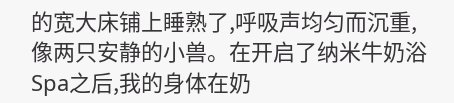的宽大床铺上睡熟了,呼吸声均匀而沉重,像两只安静的小兽。在开启了纳米牛奶浴Spa之后,我的身体在奶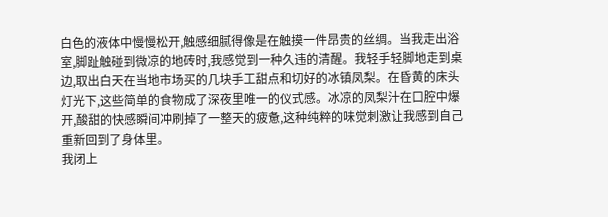白色的液体中慢慢松开,触感细腻得像是在触摸一件昂贵的丝绸。当我走出浴室,脚趾触碰到微凉的地砖时,我感觉到一种久违的清醒。我轻手轻脚地走到桌边,取出白天在当地市场买的几块手工甜点和切好的冰镇凤梨。在昏黄的床头灯光下,这些简单的食物成了深夜里唯一的仪式感。冰凉的凤梨汁在口腔中爆开,酸甜的快感瞬间冲刷掉了一整天的疲惫,这种纯粹的味觉刺激让我感到自己重新回到了身体里。
我闭上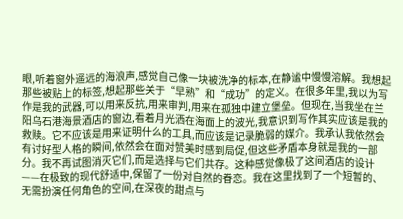眼,听着窗外遥远的海浪声,感觉自己像一块被洗净的标本,在静谧中慢慢溶解。我想起那些被贴上的标签,想起那些关于“早熟”和“成功”的定义。在很多年里,我以为写作是我的武器,可以用来反抗,用来审判,用来在孤独中建立堡垒。但现在,当我坐在兰阳乌石港海景酒店的窗边,看着月光洒在海面上的波光,我意识到写作其实应该是我的救赎。它不应该是用来证明什么的工具,而应该是记录脆弱的媒介。我承认我依然会有讨好型人格的瞬间,依然会在面对赞美时感到局促,但这些矛盾本身就是我的一部分。我不再试图消灭它们,而是选择与它们共存。这种感觉像极了这间酒店的设计——在极致的现代舒适中,保留了一份对自然的眷恋。我在这里找到了一个短暂的、无需扮演任何角色的空间,在深夜的甜点与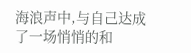海浪声中,与自己达成了一场悄悄的和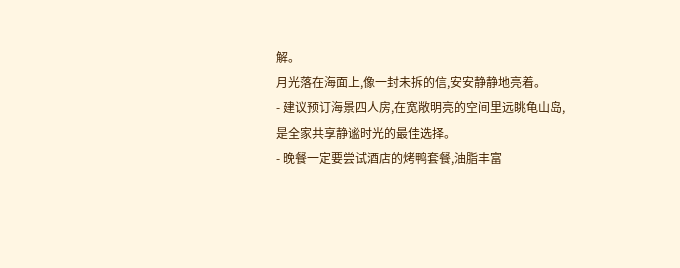解。
月光落在海面上,像一封未拆的信,安安静静地亮着。
- 建议预订海景四人房,在宽敞明亮的空间里远眺龟山岛,是全家共享静谧时光的最佳选择。
- 晚餐一定要尝试酒店的烤鸭套餐,油脂丰富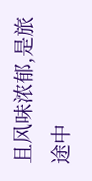且风味浓郁,是旅途中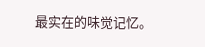最实在的味觉记忆。